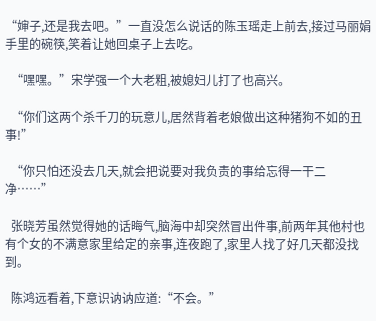“婶子,还是我去吧。”一直没怎么说话的陈玉瑶走上前去,接过马丽娟手里的碗筷,笑着让她回桌子上去吃。

  “嘿嘿。”宋学强一个大老粗,被媳妇儿打了也高兴。

  “你们这两个杀千刀的玩意儿,居然背着老娘做出这种猪狗不如的丑事!”

  “你只怕还没去几天,就会把说要对我负责的事给忘得一干二净……”

  张晓芳虽然觉得她的话晦气,脑海中却突然冒出件事,前两年其他村也有个女的不满意家里给定的亲事,连夜跑了,家里人找了好几天都没找到。

  陈鸿远看着,下意识讷讷应道:“不会。”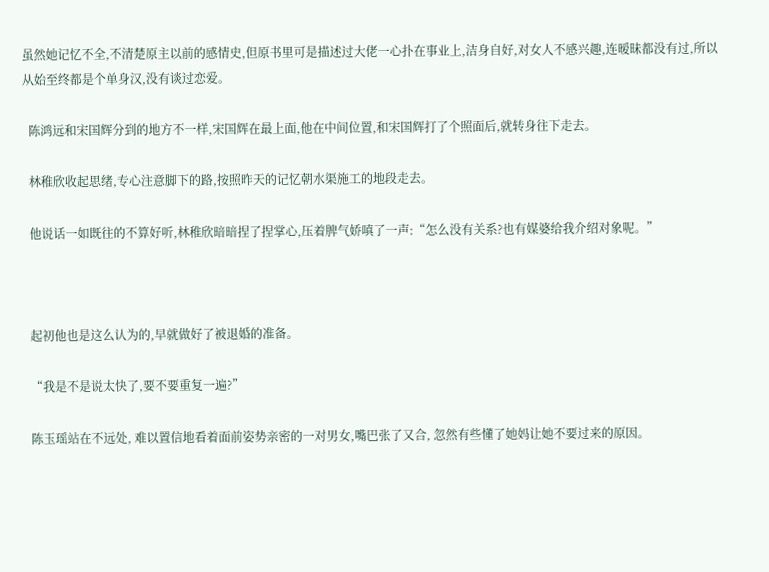虽然她记忆不全,不清楚原主以前的感情史,但原书里可是描述过大佬一心扑在事业上,洁身自好,对女人不感兴趣,连暧昧都没有过,所以从始至终都是个单身汉,没有谈过恋爱。

  陈鸿远和宋国辉分到的地方不一样,宋国辉在最上面,他在中间位置,和宋国辉打了个照面后,就转身往下走去。

  林稚欣收起思绪,专心注意脚下的路,按照昨天的记忆朝水渠施工的地段走去。

  他说话一如既往的不算好听,林稚欣暗暗捏了捏掌心,压着脾气娇嗔了一声:“怎么没有关系?也有媒婆给我介绍对象呢。”



  起初他也是这么认为的,早就做好了被退婚的准备。

  “我是不是说太快了,要不要重复一遍?”

  陈玉瑶站在不远处, 难以置信地看着面前姿势亲密的一对男女,嘴巴张了又合, 忽然有些懂了她妈让她不要过来的原因。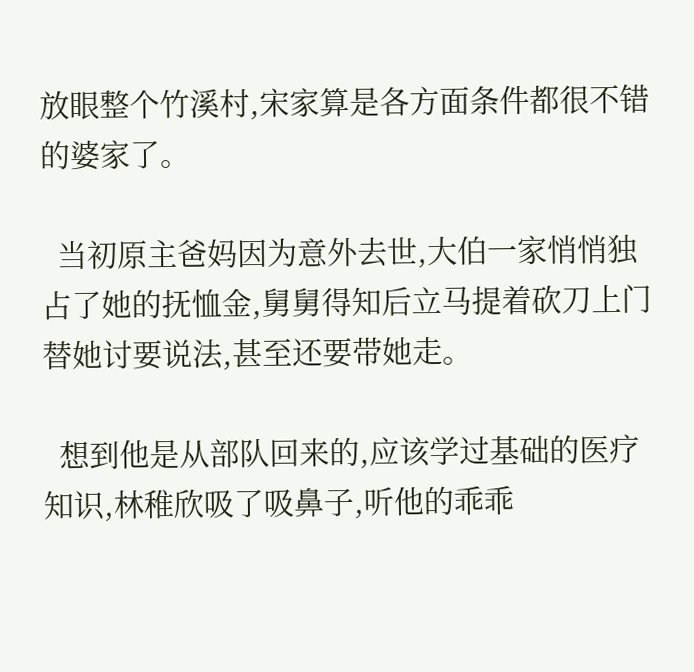放眼整个竹溪村,宋家算是各方面条件都很不错的婆家了。

  当初原主爸妈因为意外去世,大伯一家悄悄独占了她的抚恤金,舅舅得知后立马提着砍刀上门替她讨要说法,甚至还要带她走。

  想到他是从部队回来的,应该学过基础的医疗知识,林稚欣吸了吸鼻子,听他的乖乖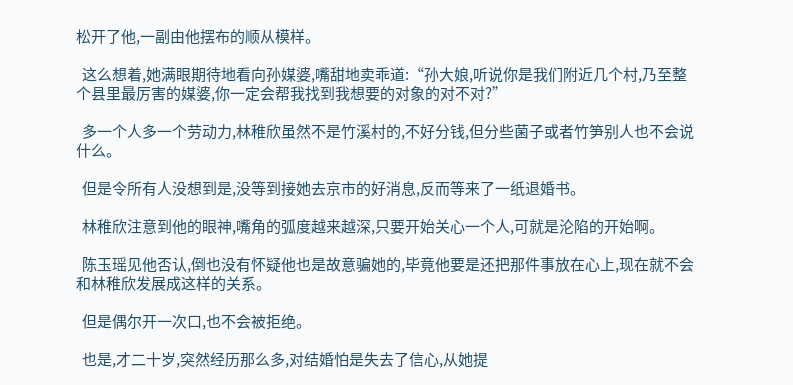松开了他,一副由他摆布的顺从模样。

  这么想着,她满眼期待地看向孙媒婆,嘴甜地卖乖道:“孙大娘,听说你是我们附近几个村,乃至整个县里最厉害的媒婆,你一定会帮我找到我想要的对象的对不对?”

  多一个人多一个劳动力,林稚欣虽然不是竹溪村的,不好分钱,但分些菌子或者竹笋别人也不会说什么。

  但是令所有人没想到是,没等到接她去京市的好消息,反而等来了一纸退婚书。

  林稚欣注意到他的眼神,嘴角的弧度越来越深,只要开始关心一个人,可就是沦陷的开始啊。

  陈玉瑶见他否认,倒也没有怀疑他也是故意骗她的,毕竟他要是还把那件事放在心上,现在就不会和林稚欣发展成这样的关系。

  但是偶尔开一次口,也不会被拒绝。

  也是,才二十岁,突然经历那么多,对结婚怕是失去了信心,从她提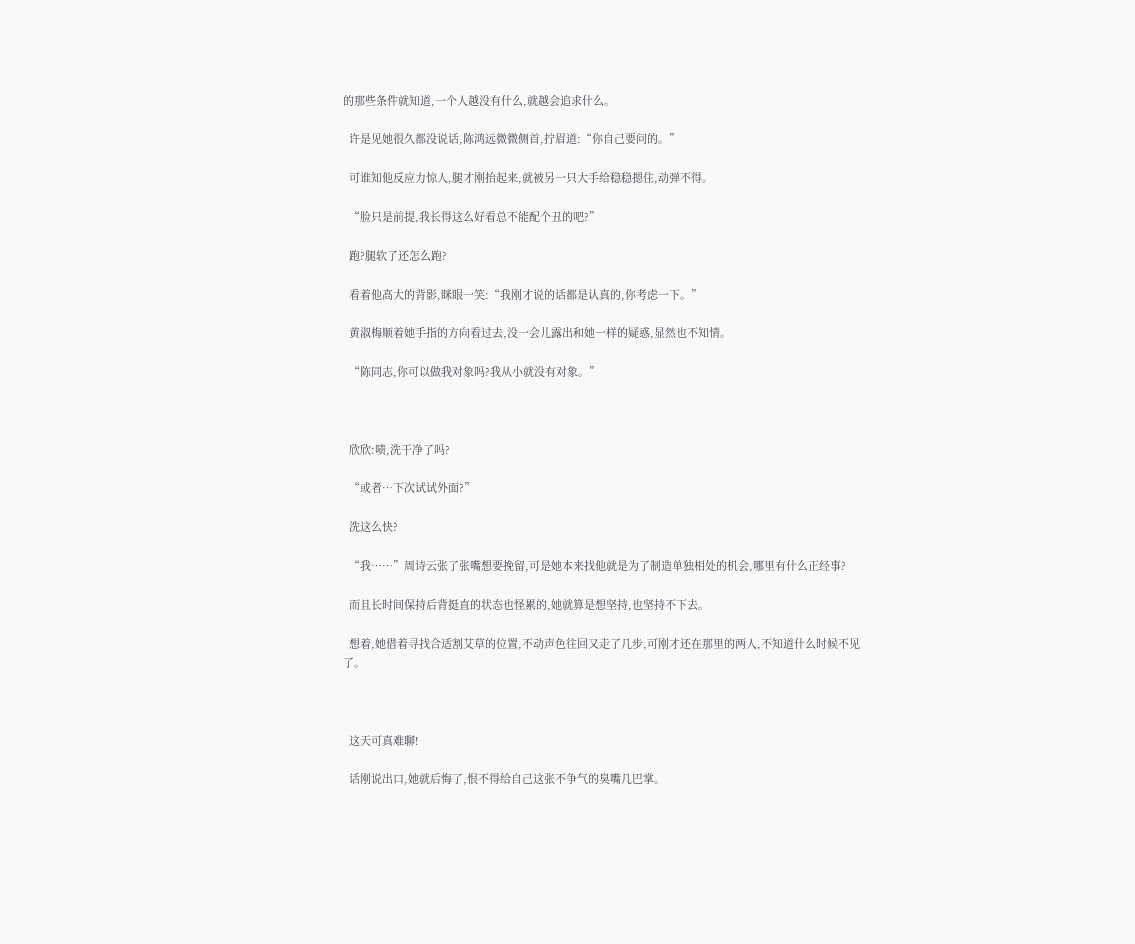的那些条件就知道,一个人越没有什么,就越会追求什么。

  许是见她很久都没说话,陈鸿远微微侧首,拧眉道:“你自己要问的。”

  可谁知他反应力惊人,腿才刚抬起来,就被另一只大手给稳稳摁住,动弹不得。

  “脸只是前提,我长得这么好看总不能配个丑的吧?”

  跑?腿软了还怎么跑?

  看着他高大的背影,眯眼一笑:“我刚才说的话都是认真的,你考虑一下。”

  黄淑梅顺着她手指的方向看过去,没一会儿露出和她一样的疑惑,显然也不知情。

  “陈同志,你可以做我对象吗?我从小就没有对象。”



  欣欣:啧,洗干净了吗?

  “或者…下次试试外面?”

  洗这么快?

  “我……”周诗云张了张嘴想要挽留,可是她本来找他就是为了制造单独相处的机会,哪里有什么正经事?

  而且长时间保持后背挺直的状态也怪累的,她就算是想坚持,也坚持不下去。

  想着,她借着寻找合适割艾草的位置,不动声色往回又走了几步,可刚才还在那里的两人,不知道什么时候不见了。



  这天可真难聊!

  话刚说出口,她就后悔了,恨不得给自己这张不争气的臭嘴几巴掌。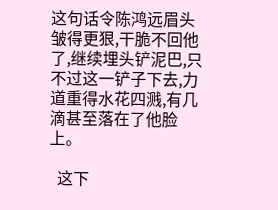这句话令陈鸿远眉头皱得更狠,干脆不回他了,继续埋头铲泥巴,只不过这一铲子下去,力道重得水花四溅,有几滴甚至落在了他脸上。

  这下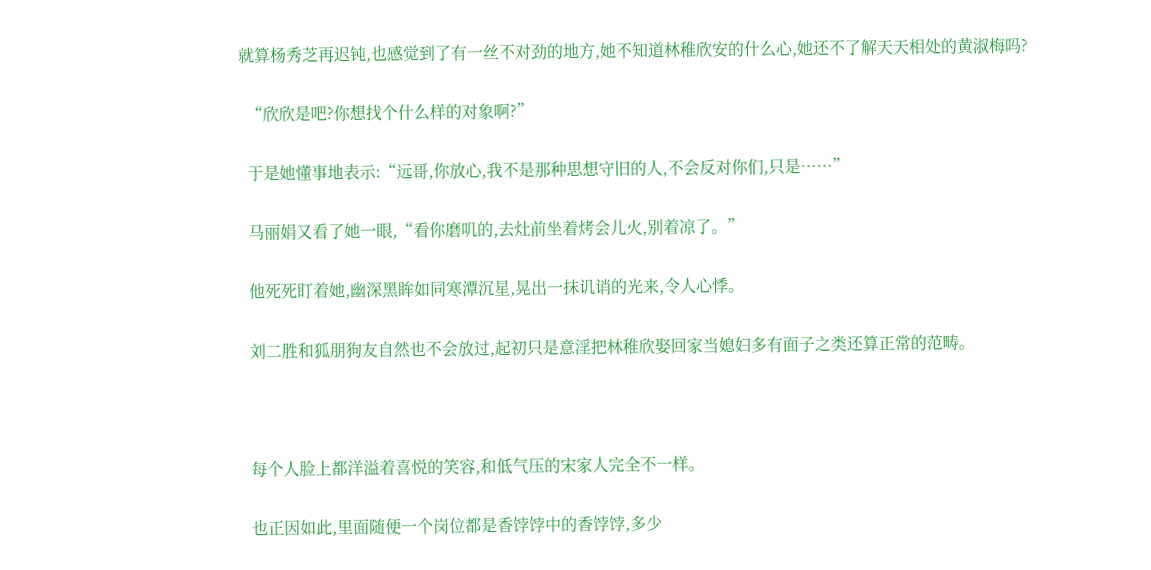就算杨秀芝再迟钝,也感觉到了有一丝不对劲的地方,她不知道林稚欣安的什么心,她还不了解天天相处的黄淑梅吗?

  “欣欣是吧?你想找个什么样的对象啊?”

  于是她懂事地表示:“远哥,你放心,我不是那种思想守旧的人,不会反对你们,只是……”

  马丽娟又看了她一眼,“看你磨叽的,去灶前坐着烤会儿火,别着凉了。”

  他死死盯着她,幽深黑眸如同寒潭沉星,晃出一抹讥诮的光来,令人心悸。

  刘二胜和狐朋狗友自然也不会放过,起初只是意淫把林稚欣娶回家当媳妇多有面子之类还算正常的范畴。



  每个人脸上都洋溢着喜悦的笑容,和低气压的宋家人完全不一样。

  也正因如此,里面随便一个岗位都是香饽饽中的香饽饽,多少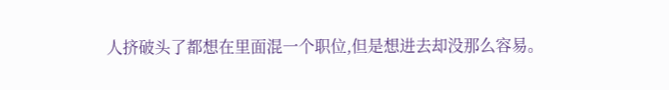人挤破头了都想在里面混一个职位,但是想进去却没那么容易。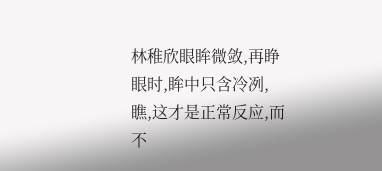林稚欣眼眸微敛,再睁眼时,眸中只含冷冽,瞧,这才是正常反应,而不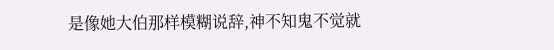是像她大伯那样模糊说辞,神不知鬼不觉就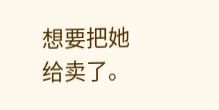想要把她给卖了。